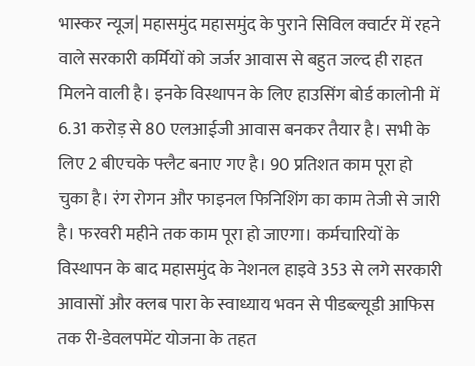भास्कर न्यूज| महासमुंद महासमुंद के पुराने सिविल क्वार्टर में रहने वाले सरकारी कर्मियों को जर्जर आवास से बहुत जल्द ही राहत मिलने वाली है। इनके विस्थापन के लिए हाउसिंग बोर्ड कालोनी में 6.31 करोड़ से 80 एलआईजी आवास बनकर तैयार है। सभी के लिए 2 बीएचके फ्लैट बनाए गए है। 90 प्रतिशत काम पूरा हो चुका है। रंग रोगन और फाइनल फिनिशिंग का काम तेजी से जारी है। फरवरी महीने तक काम पूरा हो जाएगा। कर्मचारियों के विस्थापन के बाद महासमुंद के नेशनल हाइवे 353 से लगे सरकारी आवासों और क्लब पारा के स्वाध्याय भवन से पीडब्ल्यूडी आफिस तक री-डेवलपमेंट योजना के तहत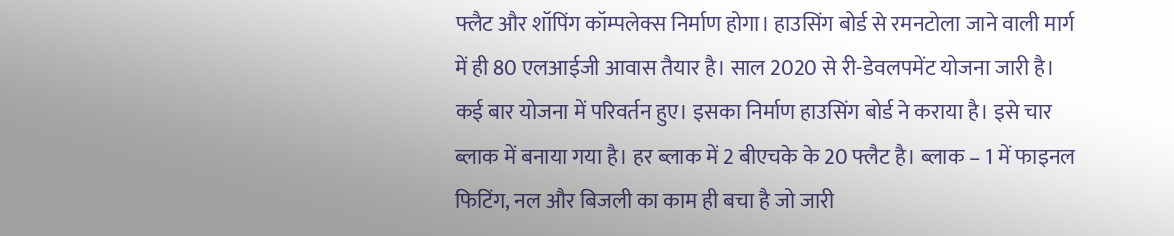फ्लैट और शॉपिंग कॉम्पलेक्स निर्माण होगा। हाउसिंग बोर्ड से रमनटोला जाने वाली मार्ग में ही 80 एलआईजी आवास तैयार है। साल 2020 से री-डेवलपमेंट योजना जारी है। कई बार योजना में परिवर्तन हुए। इसका निर्माण हाउसिंग बोर्ड ने कराया है। इसे चार ब्लाक में बनाया गया है। हर ब्लाक में 2 बीएचके के 20 फ्लैट है। ब्लाक – 1 में फाइनल फिटिंग, नल और बिजली का काम ही बचा है जो जारी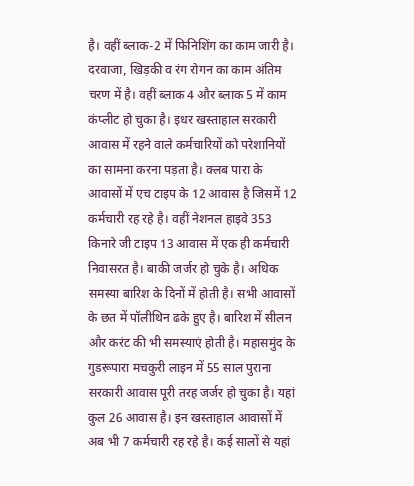है। वहीं ब्लाक-2 में फिनिशिंग का काम जारी है। दरवाजा, खिड़की व रंग रोगन का काम अंतिम चरण में है। वहीं ब्लाक 4 और ब्लाक 5 में काम कंप्लीट हो चुका है। इधर खस्ताहाल सरकारी आवास में रहने वाले कर्मचारियों को परेशानियों का सामना करना पड़ता है। क्लब पारा के आवासों में एच टाइप के 12 आवास है जिसमें 12 कर्मचारी रह रहे है। वहीं नेशनल हाइवे 353 किनारे जी टाइप 13 आवास में एक ही कर्मचारी निवासरत है। बाकी जर्जर हो चुके है। अधिक समस्या बारिश के दिनों में होती है। सभी आवासों के छत में पॉलीथिन ढके हुए है। बारिश में सीलन और करंट की भी समस्याएं होती है। महासमुंद के गुडरूपारा मचकुरी लाइन में 55 साल पुराना सरकारी आवास पूरी तरह जर्जर हो चुका है। यहां कुल 26 आवास है। इन खस्ताहाल आवासों में अब भी 7 कर्मचारी रह रहे है। कई सालों से यहां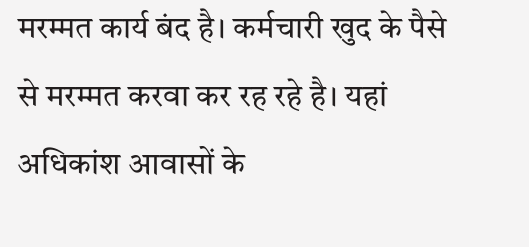मरम्मत कार्य बंद है। कर्मचारी खुद के पैसे से मरम्मत करवा कर रह रहे है। यहां अधिकांश आवासों के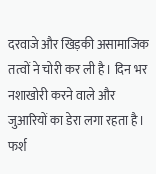दरवाजे और खिड़की असामाजिक तत्वों ने चोरी कर ली है। दिन भर नशाखोरी करने वाले और जुआरियों का डेरा लगा रहता है। फर्श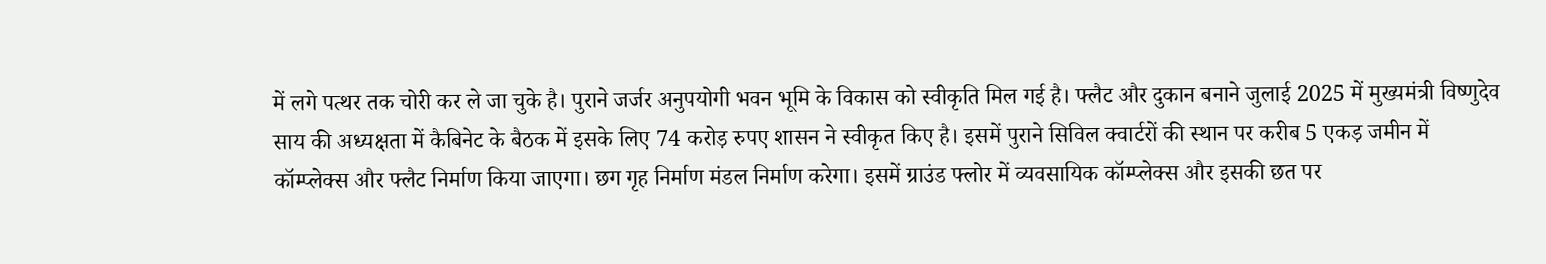में लगे पत्थर तक चोरी कर ले जा चुके है। पुराने जर्जर अनुपयोगी भवन भूमि के विकास को स्वीकृति मिल गई है। फ्लैट और दुकान बनाने जुलाई 2025 में मुख्यमंत्री विष्णुदेव साय की अध्यक्षता में कैबिनेट के बैठक में इसके लिए 74 करोड़ रुपए शासन ने स्वीकृत किए है। इसमें पुराने सिविल क्वार्टरों की स्थान पर करीब 5 एकड़ जमीन में कॉम्प्लेक्स और फ्लैट निर्माण किया जाएगा। छग गृह निर्माण मंडल निर्माण करेगा। इसमें ग्राउंड फ्लोर में व्यवसायिक कॉम्प्लेक्स और इसकी छत पर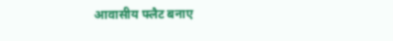आवासीय फ्लैट बनाए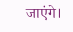जाएंगे।